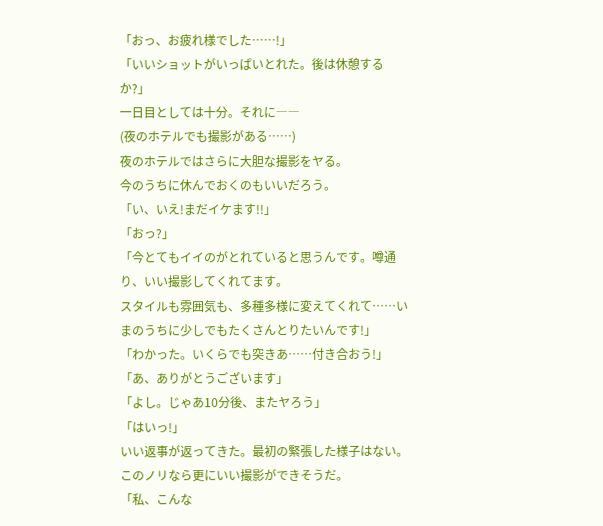「おっ、お疲れ様でした……!」
「いいショットがいっぱいとれた。後は休憩するか?」
一日目としては十分。それに――
(夜のホテルでも撮影がある……)
夜のホテルではさらに大胆な撮影をヤる。
今のうちに休んでおくのもいいだろう。
「い、いえ!まだイケます!!」
「おっ?」
「今とてもイイのがとれていると思うんです。噂通り、いい撮影してくれてます。
スタイルも雰囲気も、多種多様に変えてくれて……いまのうちに少しでもたくさんとりたいんです!」
「わかった。いくらでも突きあ……付き合おう!」
「あ、ありがとうございます」
「よし。じゃあ10分後、またヤろう」
「はいっ!」
いい返事が返ってきた。最初の緊張した様子はない。
このノリなら更にいい撮影ができそうだ。
「私、こんな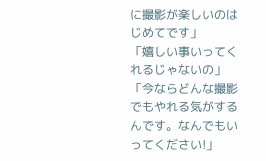に撮影が楽しいのはじめてです」
「嬉しい事いってくれるじゃないの」
「今ならどんな撮影でもやれる気がするんです。なんでもいってください!」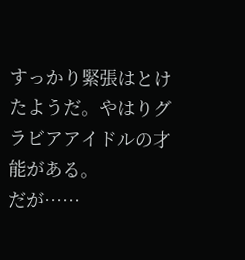すっかり緊張はとけたようだ。やはりグラビアアイドルの才能がある。
だが……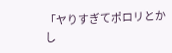「ヤりすぎてポロリとかし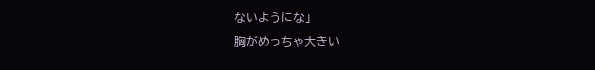ないようにな」
胸がめっちゃ大きい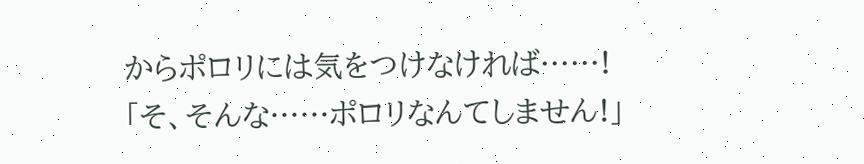からポロリには気をつけなければ……!
「そ、そんな……ポロリなんてしません!」